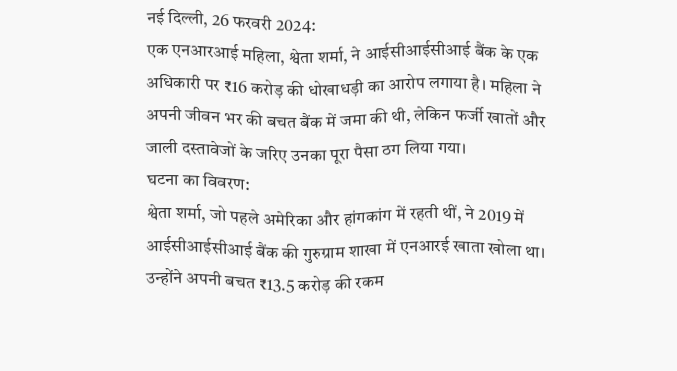नई दिल्ली, 26 फरवरी 2024:
एक एनआरआई महिला, श्वेता शर्मा, ने आईसीआईसीआई बैंक के एक अधिकारी पर ₹16 करोड़ की धोखाधड़ी का आरोप लगाया है। महिला ने अपनी जीवन भर की बचत बैंक में जमा की थी, लेकिन फर्जी खातों और जाली दस्तावेजों के जरिए उनका पूरा पैसा ठग लिया गया।
घटना का विवरण:
श्वेता शर्मा, जो पहले अमेरिका और हांगकांग में रहती थीं, ने 2019 में आईसीआईसीआई बैंक की गुरुग्राम शाखा में एनआरई खाता खोला था।
उन्होंने अपनी बचत ₹13.5 करोड़ की रकम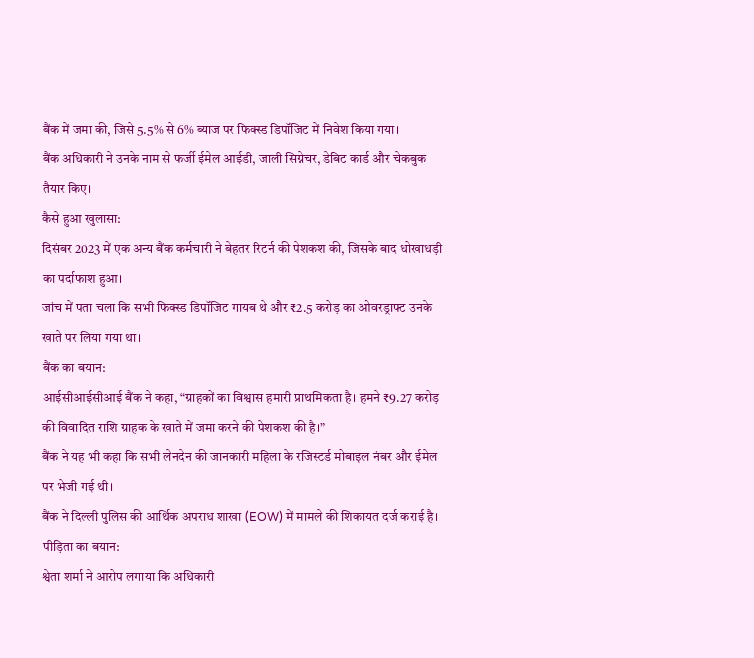बैंक में जमा की, जिसे 5.5% से 6% ब्याज पर फिक्स्ड डिपॉजिट में निवेश किया गया।
बैंक अधिकारी ने उनके नाम से फर्जी ईमेल आईडी, जाली सिग्नेचर, डेबिट कार्ड और चेकबुक तैयार किए।
कैसे हुआ खुलासा:
दिसंबर 2023 में एक अन्य बैंक कर्मचारी ने बेहतर रिटर्न की पेशकश की, जिसके बाद धोखाधड़ी का पर्दाफाश हुआ।
जांच में पता चला कि सभी फिक्स्ड डिपॉजिट गायब थे और ₹2.5 करोड़ का ओवरड्राफ्ट उनके खाते पर लिया गया था।
बैंक का बयान:
आईसीआईसीआई बैंक ने कहा, “ग्राहकों का विश्वास हमारी प्राथमिकता है। हमने ₹9.27 करोड़ की विवादित राशि ग्राहक के खाते में जमा करने की पेशकश की है।”
बैंक ने यह भी कहा कि सभी लेनदेन की जानकारी महिला के रजिस्टर्ड मोबाइल नंबर और ईमेल पर भेजी गई थी।
बैंक ने दिल्ली पुलिस की आर्थिक अपराध शाखा (EOW) में मामले की शिकायत दर्ज कराई है।
पीड़िता का बयान:
श्वेता शर्मा ने आरोप लगाया कि अधिकारी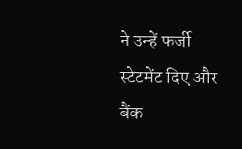ने उन्हें फर्जी स्टेटमेंट दिए और बैंक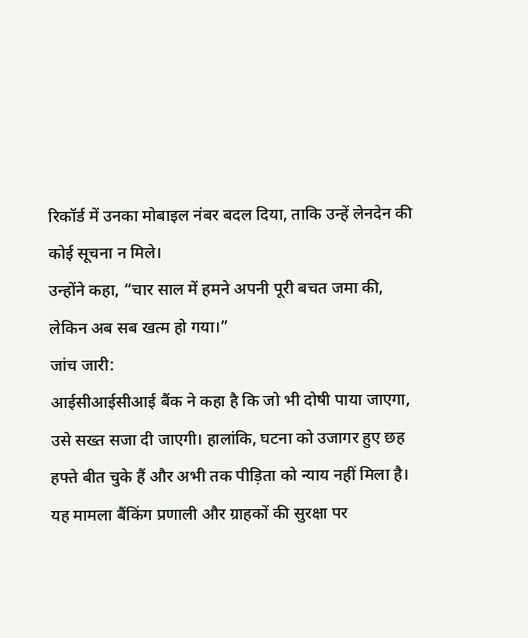रिकॉर्ड में उनका मोबाइल नंबर बदल दिया, ताकि उन्हें लेनदेन की कोई सूचना न मिले।
उन्होंने कहा, “चार साल में हमने अपनी पूरी बचत जमा की, लेकिन अब सब खत्म हो गया।”
जांच जारी:
आईसीआईसीआई बैंक ने कहा है कि जो भी दोषी पाया जाएगा, उसे सख्त सजा दी जाएगी। हालांकि, घटना को उजागर हुए छह हफ्ते बीत चुके हैं और अभी तक पीड़िता को न्याय नहीं मिला है।
यह मामला बैंकिंग प्रणाली और ग्राहकों की सुरक्षा पर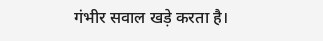गंभीर सवाल खड़े करता है।